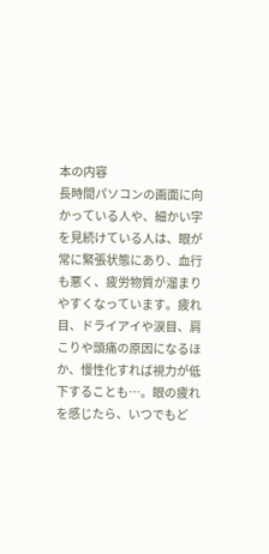本の内容
長時間パソコンの画面に向かっている人や、細かい字を見続けている人は、眼が常に緊張状態にあり、血行も悪く、疲労物質が溜まりやすくなっています。疲れ目、ドライアイや涙目、肩こりや頭痛の原因になるほか、慢性化すれば視力が低下することも…。眼の疲れを感じたら、いつでもど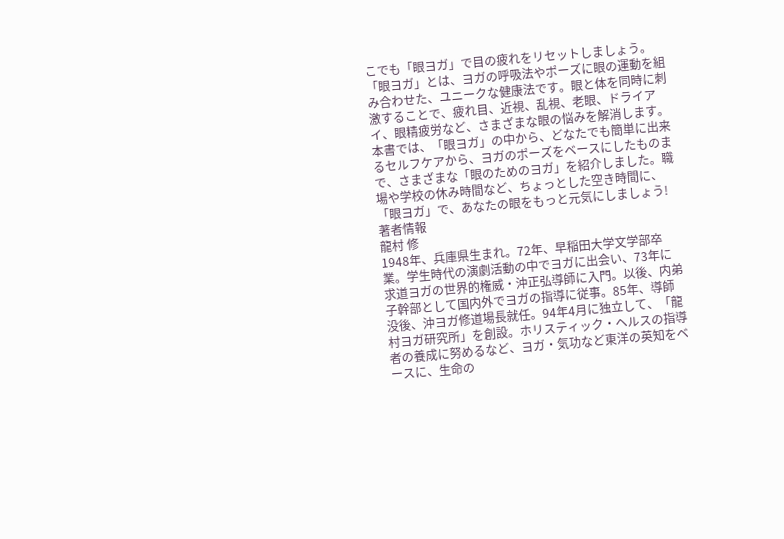こでも「眼ヨガ」で目の疲れをリセットしましょう。
「眼ヨガ」とは、ヨガの呼吸法やポーズに眼の運動を組み合わせた、ユニークな健康法です。眼と体を同時に刺激することで、疲れ目、近視、乱視、老眼、ドライアイ、眼精疲労など、さまざまな眼の悩みを解消します。
本書では、「眼ヨガ」の中から、どなたでも簡単に出来るセルフケアから、ヨガのポーズをベースにしたものまで、さまざまな「眼のためのヨガ」を紹介しました。職場や学校の休み時間など、ちょっとした空き時間に、「眼ヨガ」で、あなたの眼をもっと元気にしましょう!
著者情報
龍村 修
1948年、兵庫県生まれ。72年、早稲田大学文学部卒業。学生時代の演劇活動の中でヨガに出会い、73年に求道ヨガの世界的権威・沖正弘導師に入門。以後、内弟子幹部として国内外でヨガの指導に従事。85年、導師没後、沖ヨガ修道場長就任。94年4月に独立して、「龍村ヨガ研究所」を創設。ホリスティック・ヘルスの指導者の養成に努めるなど、ヨガ・気功など東洋の英知をベースに、生命の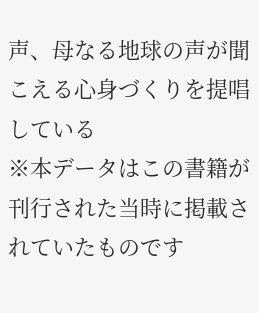声、母なる地球の声が聞こえる心身づくりを提唱している
※本データはこの書籍が刊行された当時に掲載されていたものです